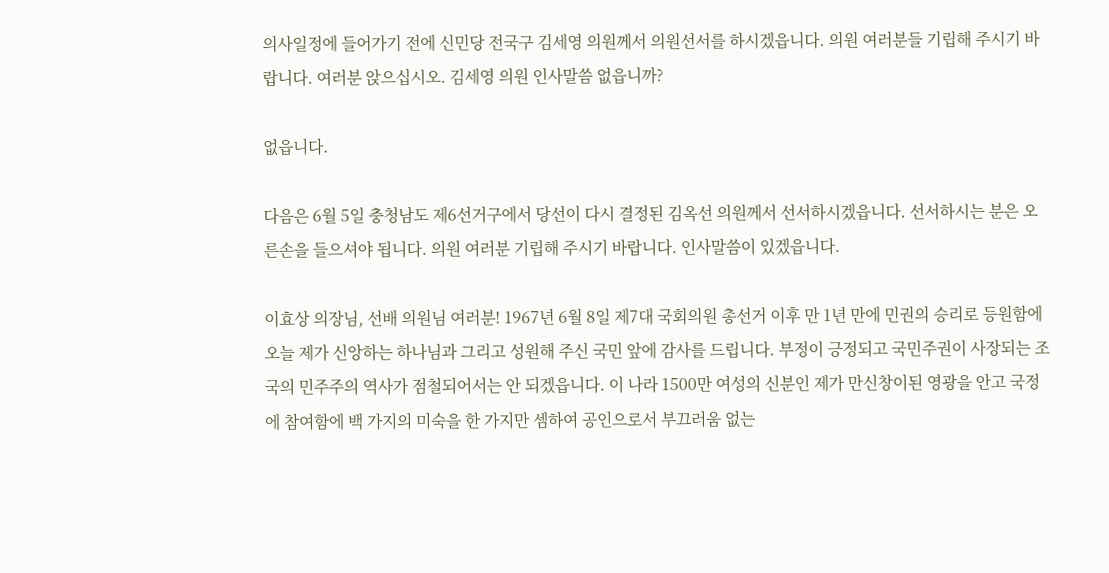의사일정에 들어가기 전에 신민당 전국구 김세영 의원께서 의원선서를 하시겠읍니다. 의원 여러분들 기립해 주시기 바랍니다. 여러분 앉으십시오. 김세영 의원 인사말씀 없읍니까?

없읍니다.

다음은 6월 5일 충청남도 제6선거구에서 당선이 다시 결정된 김옥선 의원께서 선서하시겠읍니다. 선서하시는 분은 오른손을 들으셔야 됩니다. 의원 여러분 기립해 주시기 바랍니다. 인사말씀이 있겠읍니다.

이효상 의장님, 선배 의원님 여러분! 1967년 6월 8일 제7대 국회의원 총선거 이후 만 1년 만에 민권의 승리로 등원함에 오늘 제가 신앙하는 하나님과 그리고 성원해 주신 국민 앞에 감사를 드립니다. 부정이 긍정되고 국민주권이 사장되는 조국의 민주주의 역사가 점철되어서는 안 되겠읍니다. 이 나라 1500만 여성의 신분인 제가 만신창이된 영광을 안고 국정에 참여함에 백 가지의 미숙을 한 가지만 셈하여 공인으로서 부끄러움 없는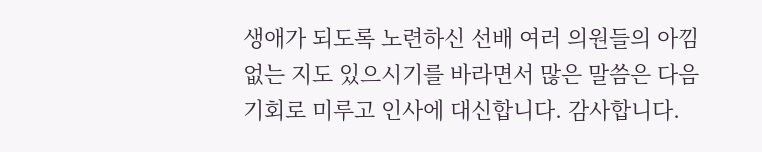생애가 되도록 노련하신 선배 여러 의원들의 아낌없는 지도 있으시기를 바라면서 많은 말씀은 다음 기회로 미루고 인사에 대신합니다. 감사합니다.